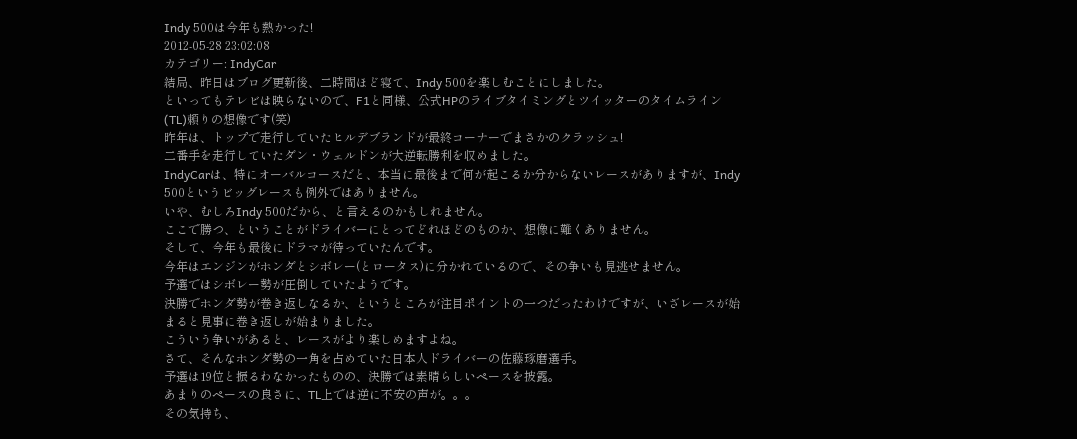Indy 500は今年も熱かった!
2012-05-28 23:02:08
カテゴリー: IndyCar
結局、昨日はブログ更新後、二時間ほど寝て、Indy 500を楽しむことにしました。
といってもテレビは映らないので、F1と同様、公式HPのライブタイミングとツイッターのタイムライン(TL)頼りの想像です(笑)
昨年は、トップで走行していたヒルデブランドが最終コーナーでまさかのクラッシュ!
二番手を走行していたダン・ウェルドンが大逆転勝利を収めました。
IndyCarは、特にオーバルコースだと、本当に最後まで何が起こるか分からないレースがありますが、Indy 500というビッグレースも例外ではありません。
いや、むしろIndy 500だから、と言えるのかもしれません。
ここで勝つ、ということがドライバーにとってどれほどのものか、想像に難くありません。
そして、今年も最後にドラマが待っていたんです。
今年はエンジンがホンダとシボレー(とロータス)に分かれているので、その争いも見逃せません。
予選ではシボレー勢が圧倒していたようです。
決勝でホンダ勢が巻き返しなるか、というところが注目ポイントの一つだったわけですが、いざレースが始まると見事に巻き返しが始まりました。
こういう争いがあると、レースがより楽しめますよね。
さて、そんなホンダ勢の一角を占めていた日本人ドライバーの佐藤琢磨選手。
予選は19位と振るわなかったものの、決勝では素晴らしいペースを披露。
あまりのペースの良さに、TL上では逆に不安の声が。。。
その気持ち、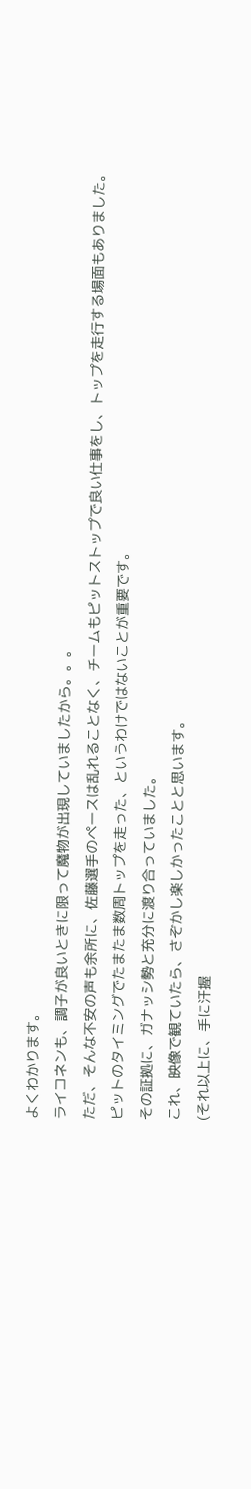よくわかります。
ライコネンも、調子が良いときに限って魔物が出現していましたから。。。
ただ、そんな不安の声も余所に、佐藤選手のペースは乱れることなく、チームもピットストップで良い仕事をし、トップを走行する場面もありました。
ピットのタイミングでたまたま数周トップを走った、というわけではないことが重要です。
その証拠に、ガナッシ勢と充分に渡り合っていました。
これ、映像で観ていたら、さぞかし楽しかったことと思います。
(それ以上に、手に汗握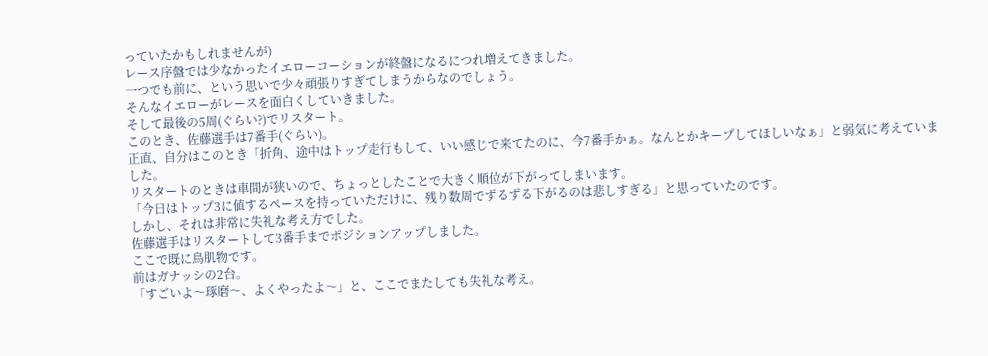っていたかもしれませんが)
レース序盤では少なかったイエローコーションが終盤になるにつれ増えてきました。
一つでも前に、という思いで少々頑張りすぎてしまうからなのでしょう。
そんなイエローがレースを面白くしていきました。
そして最後の5周(ぐらい?)でリスタート。
このとき、佐藤選手は7番手(ぐらい)。
正直、自分はこのとき「折角、途中はトップ走行もして、いい感じで来てたのに、今7番手かぁ。なんとかキープしてほしいなぁ」と弱気に考えていました。
リスタートのときは車間が狭いので、ちょっとしたことで大きく順位が下がってしまいます。
「今日はトップ3に値するペースを持っていただけに、残り数周でずるずる下がるのは悲しすぎる」と思っていたのです。
しかし、それは非常に失礼な考え方でした。
佐藤選手はリスタートして3番手までポジションアップしました。
ここで既に鳥肌物です。
前はガナッシの2台。
「すごいよ〜琢磨〜、よくやったよ〜」と、ここでまたしても失礼な考え。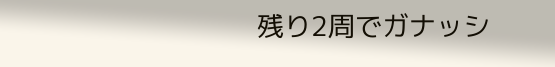残り2周でガナッシ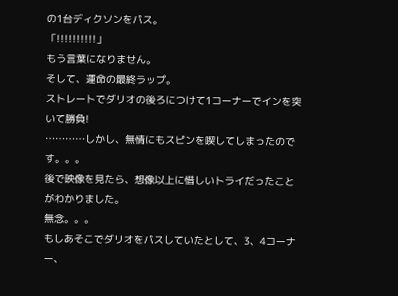の1台ディクソンをパス。
「!!!!!!!!!!」
もう言葉になりません。
そして、運命の最終ラップ。
ストレートでダリオの後ろにつけて1コーナーでインを突いて勝負!
…………しかし、無情にもスピンを喫してしまったのです。。。
後で映像を見たら、想像以上に惜しいトライだったことがわかりました。
無念。。。
もしあそこでダリオをパスしていたとして、3、4コーナー、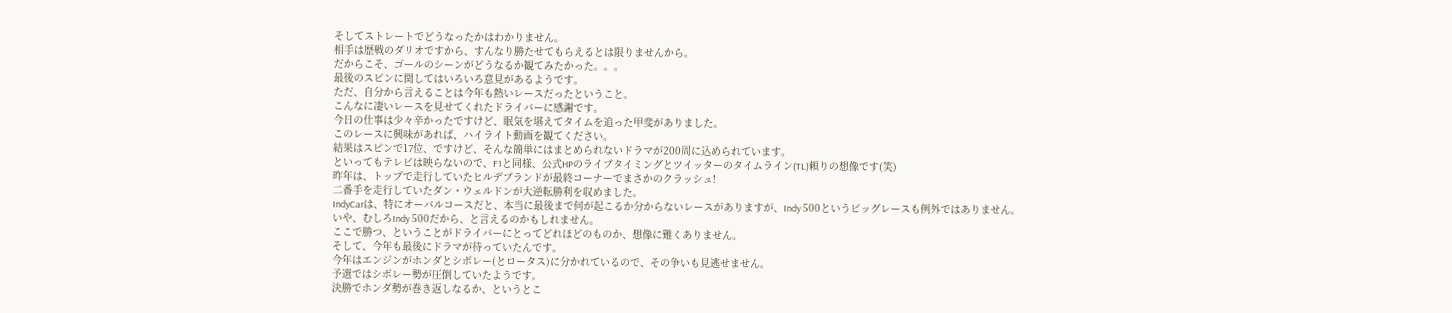そしてストレートでどうなったかはわかりません。
相手は歴戦のダリオですから、すんなり勝たせてもらえるとは限りませんから。
だからこそ、ゴールのシーンがどうなるか観てみたかった。。。
最後のスピンに関してはいろいろ意見があるようです。
ただ、自分から言えることは今年も熱いレースだったということ。
こんなに凄いレースを見せてくれたドライバーに感謝です。
今日の仕事は少々辛かったですけど、眠気を堪えてタイムを追った甲斐がありました。
このレースに興味があれば、ハイライト動画を観てください。
結果はスピンで17位、ですけど、そんな簡単にはまとめられないドラマが200周に込められています。
といってもテレビは映らないので、F1と同様、公式HPのライブタイミングとツイッターのタイムライン(TL)頼りの想像です(笑)
昨年は、トップで走行していたヒルデブランドが最終コーナーでまさかのクラッシュ!
二番手を走行していたダン・ウェルドンが大逆転勝利を収めました。
IndyCarは、特にオーバルコースだと、本当に最後まで何が起こるか分からないレースがありますが、Indy 500というビッグレースも例外ではありません。
いや、むしろIndy 500だから、と言えるのかもしれません。
ここで勝つ、ということがドライバーにとってどれほどのものか、想像に難くありません。
そして、今年も最後にドラマが待っていたんです。
今年はエンジンがホンダとシボレー(とロータス)に分かれているので、その争いも見逃せません。
予選ではシボレー勢が圧倒していたようです。
決勝でホンダ勢が巻き返しなるか、というとこ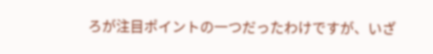ろが注目ポイントの一つだったわけですが、いざ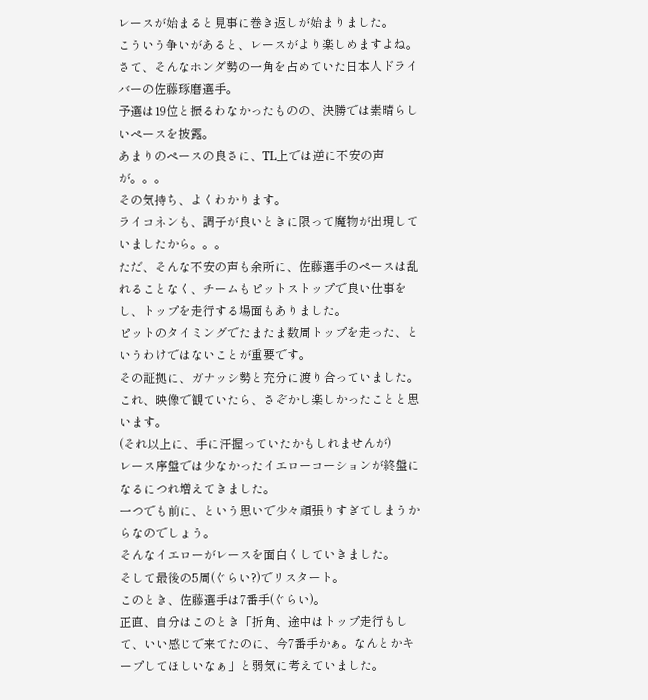レースが始まると見事に巻き返しが始まりました。
こういう争いがあると、レースがより楽しめますよね。
さて、そんなホンダ勢の一角を占めていた日本人ドライバーの佐藤琢磨選手。
予選は19位と振るわなかったものの、決勝では素晴らしいペースを披露。
あまりのペースの良さに、TL上では逆に不安の声が。。。
その気持ち、よくわかります。
ライコネンも、調子が良いときに限って魔物が出現していましたから。。。
ただ、そんな不安の声も余所に、佐藤選手のペースは乱れることなく、チームもピットストップで良い仕事をし、トップを走行する場面もありました。
ピットのタイミングでたまたま数周トップを走った、というわけではないことが重要です。
その証拠に、ガナッシ勢と充分に渡り合っていました。
これ、映像で観ていたら、さぞかし楽しかったことと思います。
(それ以上に、手に汗握っていたかもしれませんが)
レース序盤では少なかったイエローコーションが終盤になるにつれ増えてきました。
一つでも前に、という思いで少々頑張りすぎてしまうからなのでしょう。
そんなイエローがレースを面白くしていきました。
そして最後の5周(ぐらい?)でリスタート。
このとき、佐藤選手は7番手(ぐらい)。
正直、自分はこのとき「折角、途中はトップ走行もして、いい感じで来てたのに、今7番手かぁ。なんとかキープしてほしいなぁ」と弱気に考えていました。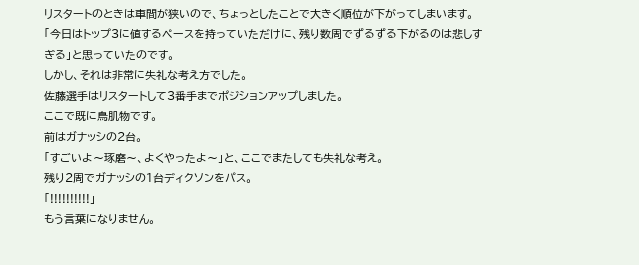リスタートのときは車間が狭いので、ちょっとしたことで大きく順位が下がってしまいます。
「今日はトップ3に値するペースを持っていただけに、残り数周でずるずる下がるのは悲しすぎる」と思っていたのです。
しかし、それは非常に失礼な考え方でした。
佐藤選手はリスタートして3番手までポジションアップしました。
ここで既に鳥肌物です。
前はガナッシの2台。
「すごいよ〜琢磨〜、よくやったよ〜」と、ここでまたしても失礼な考え。
残り2周でガナッシの1台ディクソンをパス。
「!!!!!!!!!!」
もう言葉になりません。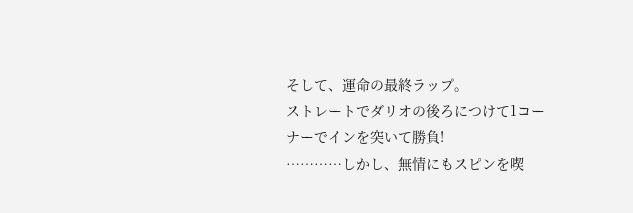そして、運命の最終ラップ。
ストレートでダリオの後ろにつけて1コーナーでインを突いて勝負!
…………しかし、無情にもスピンを喫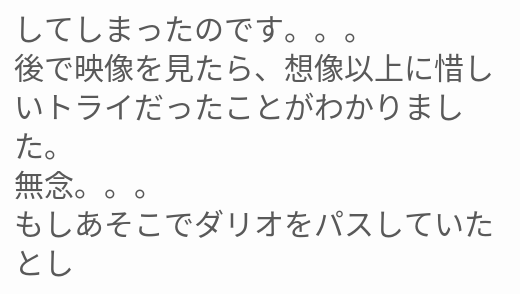してしまったのです。。。
後で映像を見たら、想像以上に惜しいトライだったことがわかりました。
無念。。。
もしあそこでダリオをパスしていたとし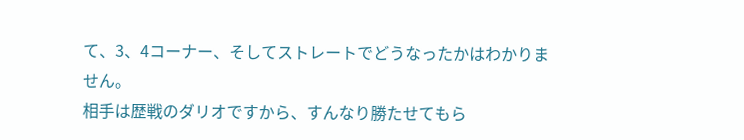て、3、4コーナー、そしてストレートでどうなったかはわかりません。
相手は歴戦のダリオですから、すんなり勝たせてもら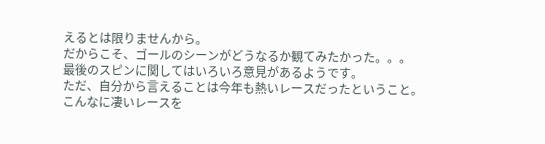えるとは限りませんから。
だからこそ、ゴールのシーンがどうなるか観てみたかった。。。
最後のスピンに関してはいろいろ意見があるようです。
ただ、自分から言えることは今年も熱いレースだったということ。
こんなに凄いレースを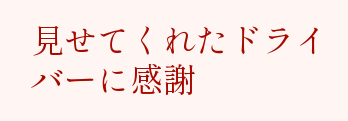見せてくれたドライバーに感謝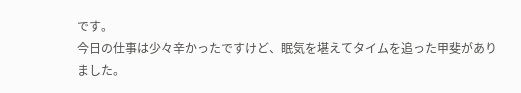です。
今日の仕事は少々辛かったですけど、眠気を堪えてタイムを追った甲斐がありました。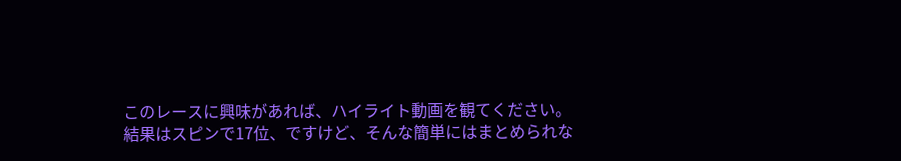このレースに興味があれば、ハイライト動画を観てください。
結果はスピンで17位、ですけど、そんな簡単にはまとめられな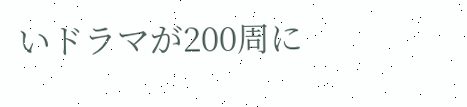いドラマが200周に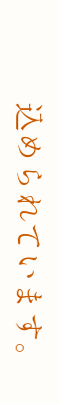込められています。